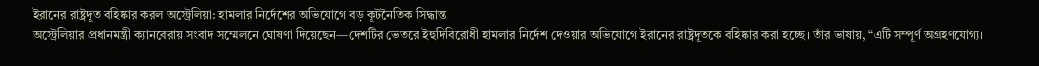ইরানের রাষ্ট্রদূত বহিষ্কার করল অস্ট্রেলিয়া: হামলার নির্দেশের অভিযোগে বড় কূটনৈতিক সিদ্ধান্ত
অস্ট্রেলিয়ার প্রধানমন্ত্রী ক্যানবেরায় সংবাদ সম্মেলনে ঘোষণা দিয়েছেন—দেশটির ভেতরে ইহুদিবিরোধী হামলার নির্দেশ দেওয়ার অভিযোগে ইরানের রাষ্ট্রদূতকে বহিষ্কার করা হচ্ছে। তাঁর ভাষায়, “এটি সম্পূর্ণ অগ্রহণযোগ্য।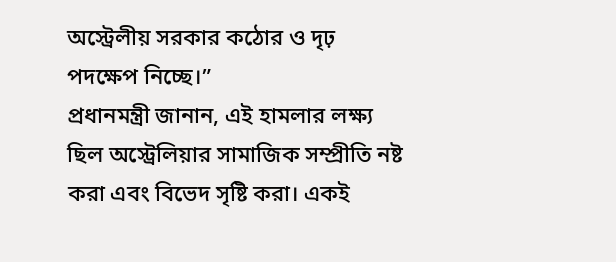অস্ট্রেলীয় সরকার কঠোর ও দৃঢ় পদক্ষেপ নিচ্ছে।”
প্রধানমন্ত্রী জানান, এই হামলার লক্ষ্য ছিল অস্ট্রেলিয়ার সামাজিক সম্প্রীতি নষ্ট করা এবং বিভেদ সৃষ্টি করা। একই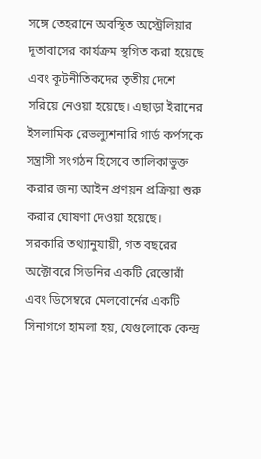সঙ্গে তেহরানে অবস্থিত অস্ট্রেলিয়ার দূতাবাসের কার্যক্রম স্থগিত করা হয়েছে এবং কূটনীতিকদের তৃতীয় দেশে সরিয়ে নেওয়া হয়েছে। এছাড়া ইরানের ইসলামিক রেভল্যুশনারি গার্ড কর্পসকে সন্ত্রাসী সংগঠন হিসেবে তালিকাভুক্ত করার জন্য আইন প্রণয়ন প্রক্রিয়া শুরু করার ঘোষণা দেওয়া হয়েছে।
সরকারি তথ্যানুযায়ী, গত বছরের অক্টোবরে সিডনির একটি রেস্তোরাঁ এবং ডিসেম্বরে মেলবোর্নের একটি সিনাগগে হামলা হয়, যেগুলোকে কেন্দ্র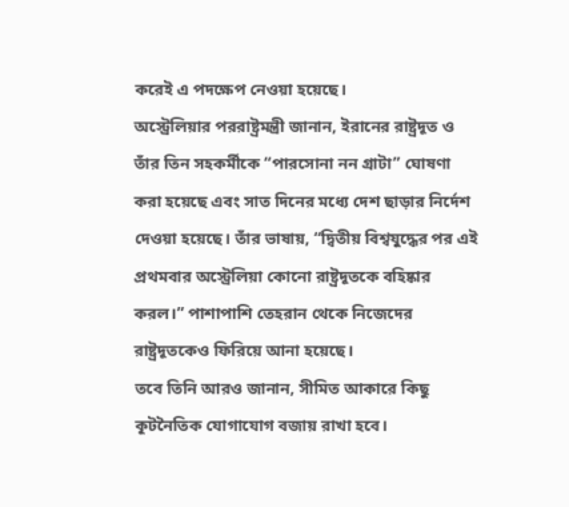করেই এ পদক্ষেপ নেওয়া হয়েছে।
অস্ট্রেলিয়ার পররাষ্ট্রমন্ত্রী জানান, ইরানের রাষ্ট্রদূত ও তাঁর তিন সহকর্মীকে “পারসোনা নন গ্রাটা” ঘোষণা করা হয়েছে এবং সাত দিনের মধ্যে দেশ ছাড়ার নির্দেশ দেওয়া হয়েছে। তাঁর ভাষায়, “দ্বিতীয় বিশ্বযুদ্ধের পর এই প্রথমবার অস্ট্রেলিয়া কোনো রাষ্ট্রদূতকে বহিষ্কার করল।” পাশাপাশি তেহরান থেকে নিজেদের রাষ্ট্রদূতকেও ফিরিয়ে আনা হয়েছে।
তবে তিনি আরও জানান, সীমিত আকারে কিছু কূটনৈতিক যোগাযোগ বজায় রাখা হবে।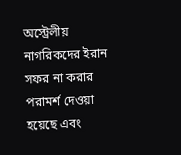অস্ট্রেলীয় নাগরিকদের ইরান সফর না করার পরামর্শ দেওয়া হয়েছে এবং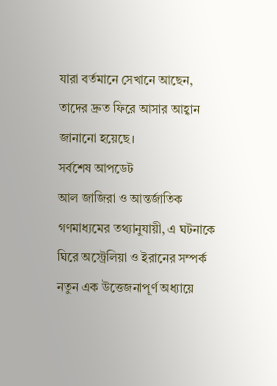যারা বর্তমানে সেখানে আছেন, তাদের দ্রুত ফিরে আসার আহ্বান জানানো হয়েছে।
সর্বশেষ আপডেট
আল জাজিরা ও আন্তর্জাতিক গণমাধ্যমের তথ্যানুযায়ী, এ ঘটনাকে ঘিরে অস্ট্রেলিয়া ও ইরানের সম্পর্ক নতুন এক উত্তেজনাপূর্ণ অধ্যায়ে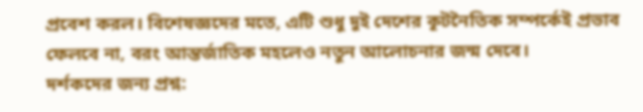প্রবেশ করল। বিশেষজ্ঞদের মতে, এটি শুধু দুই দেশের কূটনৈতিক সম্পর্কেই প্রভাব ফেলবে না, বরং আন্তর্জাতিক মহলেও নতুন আলোচনার জন্ম দেবে।
দর্শকদের জন্য প্রশ্ন: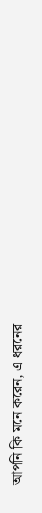আপনি কি মনে করেন, এ ধরনের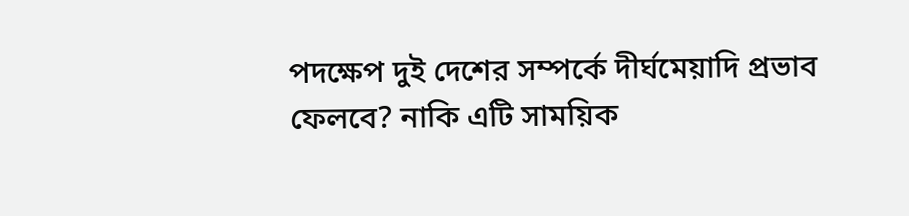পদক্ষেপ দুই দেশের সম্পর্কে দীর্ঘমেয়াদি প্রভাব ফেলবে? নাকি এটি সাময়িক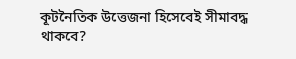কূটনৈতিক উত্তেজনা হিসেবেই সীমাবদ্ধ থাকবে?